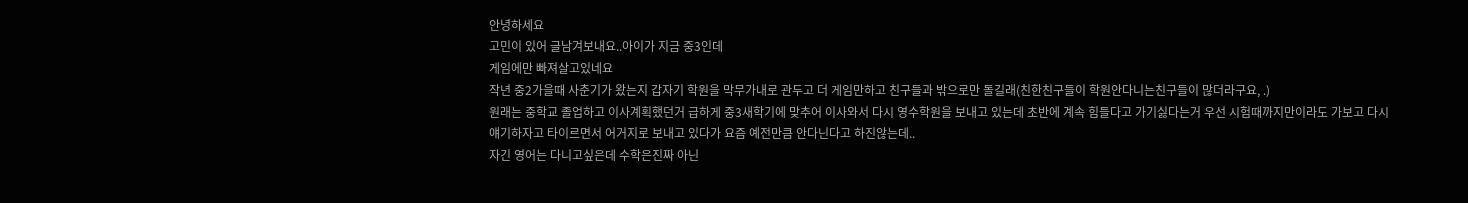안녕하세요
고민이 있어 글남겨보내요..아이가 지금 중3인데
게임에만 빠져살고있네요
작년 중2가을때 사춘기가 왔는지 갑자기 학원을 막무가내로 관두고 더 게임만하고 친구들과 밖으로만 돌길래(친한친구들이 학원안다니는친구들이 많더라구요, .)
원래는 중학교 졸업하고 이사계획했던거 급하게 중3새학기에 맞추어 이사와서 다시 영수학원을 보내고 있는데 초반에 계속 힘들다고 가기싫다는거 우선 시험때까지만이라도 가보고 다시얘기하자고 타이르면서 어거지로 보내고 있다가 요즘 예전만큼 안다닌다고 하진않는데..
자긴 영어는 다니고싶은데 수학은진짜 아닌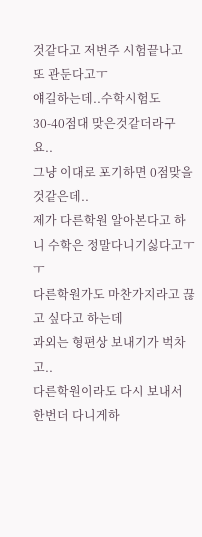것같다고 저번주 시험끝나고 또 관둔다고ㅜ
얘길하는데..수학시험도 30-40점대 맞은것같더라구요..
그냥 이대로 포기하면 0점맞을것같은데..
제가 다른학원 알아본다고 하니 수학은 정말다니기싫다고ㅜㅜ
다른학원가도 마찬가지라고 끊고 싶다고 하는데
과외는 형편상 보내기가 벅차고..
다른학원이라도 다시 보내서 한번더 다니게하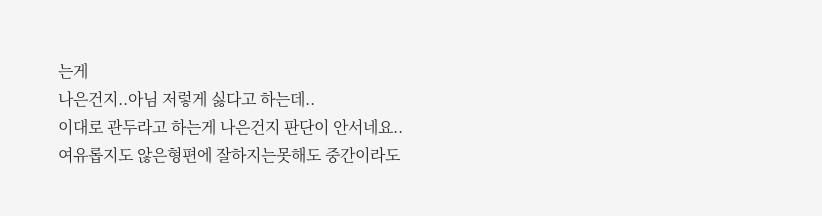는게
나은건지..아님 저렇게 싫다고 하는데..
이대로 관두라고 하는게 나은건지 판단이 안서네요..
여유롭지도 않은형편에 잘하지는못해도 중간이라도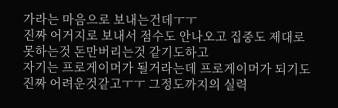가라는 마음으로 보내는건데ㅜㅜ
진짜 어거지로 보내서 점수도 안나오고 집중도 제대로 못하는것 돈만버리는것 같기도하고
자기는 프로게이머가 될거라는데 프로게이머가 되기도 진짜 어려운것같고ㅜㅜ 그정도까지의 실력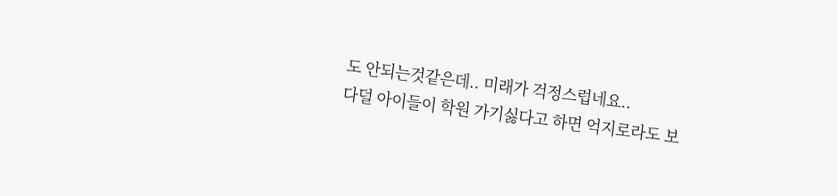도 안되는것같은데.. 미래가 걱정스럽네요..
다덜 아이들이 학원 가기싫다고 하면 억지로라도 보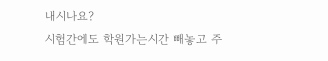내시나요?
시험간에도 학원가는시간 빼놓고 주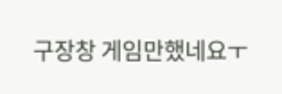구장창 게임만했네요ㅜ